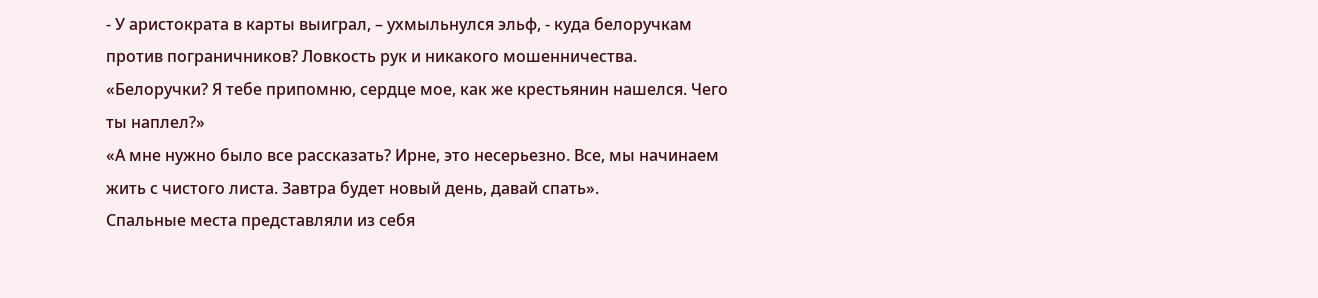- У аристократа в карты выиграл, – ухмыльнулся эльф, - куда белоручкам против пограничников? Ловкость рук и никакого мошенничества.
«Белоручки? Я тебе припомню, сердце мое, как же крестьянин нашелся. Чего ты наплел?»
«А мне нужно было все рассказать? Ирне, это несерьезно. Все, мы начинаем жить с чистого листа. Завтра будет новый день, давай спать».
Спальные места представляли из себя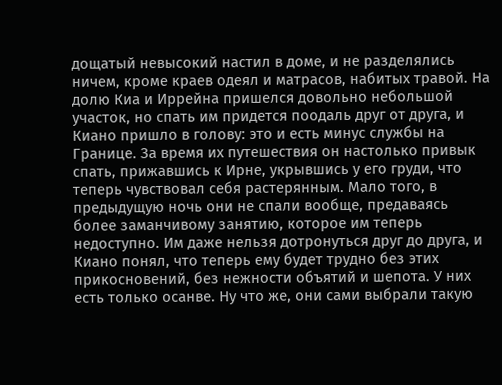дощатый невысокий настил в доме, и не разделялись ничем, кроме краев одеял и матрасов, набитых травой. На долю Киа и Иррейна пришелся довольно небольшой участок, но спать им придется поодаль друг от друга, и Киано пришло в голову: это и есть минус службы на Границе. За время их путешествия он настолько привык спать, прижавшись к Ирне, укрывшись у его груди, что теперь чувствовал себя растерянным. Мало того, в предыдущую ночь они не спали вообще, предаваясь более заманчивому занятию, которое им теперь недоступно. Им даже нельзя дотронуться друг до друга, и Киано понял, что теперь ему будет трудно без этих прикосновений, без нежности объятий и шепота. У них есть только осанве. Ну что же, они сами выбрали такую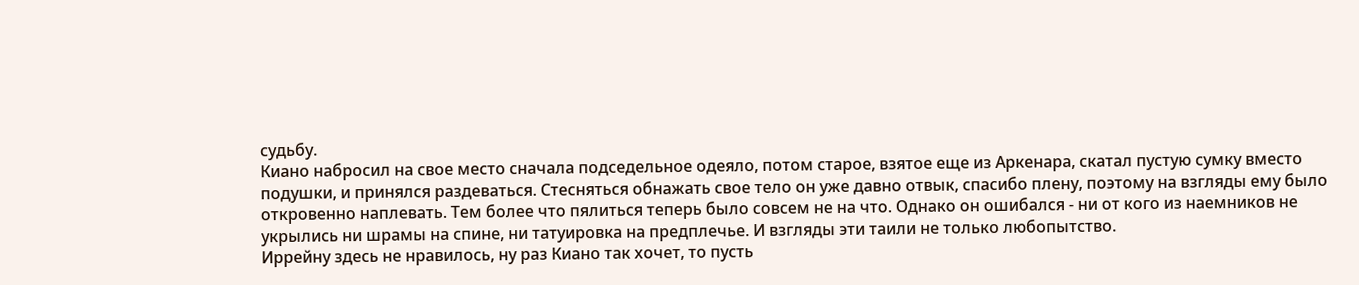судьбу.
Киано набросил на свое место сначала подседельное одеяло, потом старое, взятое еще из Аркенара, скатал пустую сумку вместо подушки, и принялся раздеваться. Стесняться обнажать свое тело он уже давно отвык, спасибо плену, поэтому на взгляды ему было откровенно наплевать. Тем более что пялиться теперь было совсем не на что. Однако он ошибался - ни от кого из наемников не укрылись ни шрамы на спине, ни татуировка на предплечье. И взгляды эти таили не только любопытство.
Иррейну здесь не нравилось, ну раз Киано так хочет, то пусть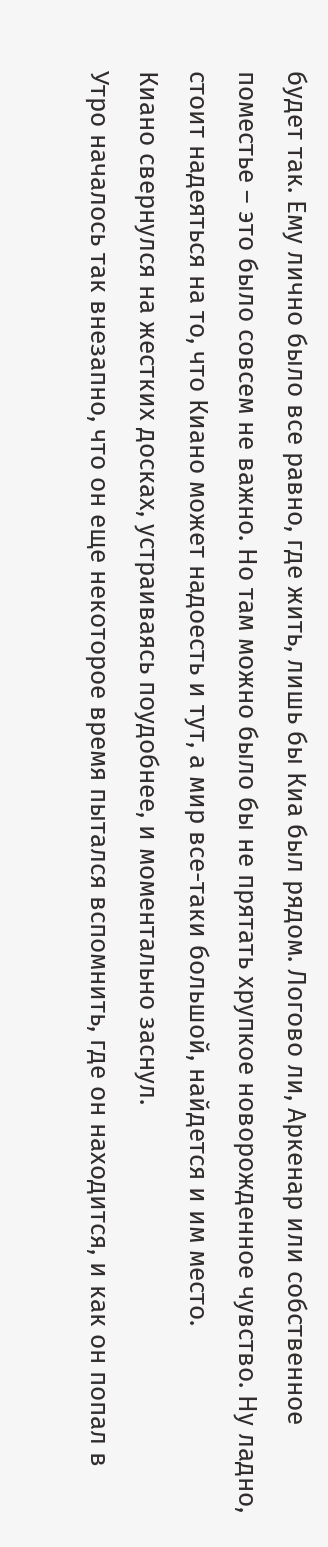будет так. Ему лично было все равно, где жить, лишь бы Киа был рядом. Логово ли, Аркенар или собственное поместье – это было совсем не важно. Но там можно было бы не прятать хрупкое новорожденное чувство. Ну ладно, стоит надеяться на то, что Киано может надоесть и тут, а мир все-таки большой, найдется и им место.
Киано свернулся на жестких досках, устраиваясь поудобнее, и моментально заснул.
Утро началось так внезапно, что он еще некоторое время пытался вспомнить, где он находится, и как он попал в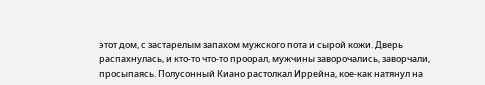этот дом, с застарелым запахом мужского пота и сырой кожи. Дверь распахнулась, и кто-то что-то проорал, мужчины заворочались, заворчали, просыпаясь. Полусонный Киано растолкал Иррейна, кое-как натянул на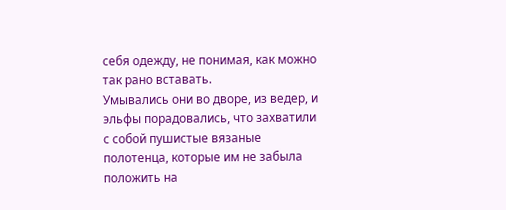себя одежду, не понимая, как можно так рано вставать.
Умывались они во дворе, из ведер, и эльфы порадовались, что захватили с собой пушистые вязаные полотенца, которые им не забыла положить на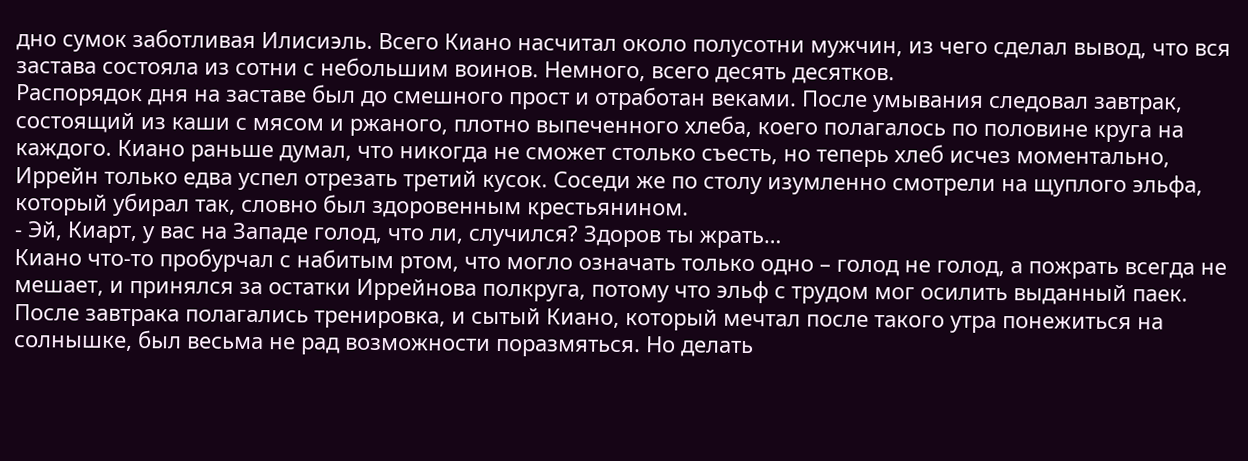дно сумок заботливая Илисиэль. Всего Киано насчитал около полусотни мужчин, из чего сделал вывод, что вся застава состояла из сотни с небольшим воинов. Немного, всего десять десятков.
Распорядок дня на заставе был до смешного прост и отработан веками. После умывания следовал завтрак, состоящий из каши с мясом и ржаного, плотно выпеченного хлеба, коего полагалось по половине круга на каждого. Киано раньше думал, что никогда не сможет столько съесть, но теперь хлеб исчез моментально, Иррейн только едва успел отрезать третий кусок. Соседи же по столу изумленно смотрели на щуплого эльфа, который убирал так, словно был здоровенным крестьянином.
- Эй, Киарт, у вас на Западе голод, что ли, случился? Здоров ты жрать…
Киано что-то пробурчал с набитым ртом, что могло означать только одно – голод не голод, а пожрать всегда не мешает, и принялся за остатки Иррейнова полкруга, потому что эльф с трудом мог осилить выданный паек.
После завтрака полагались тренировка, и сытый Киано, который мечтал после такого утра понежиться на солнышке, был весьма не рад возможности поразмяться. Но делать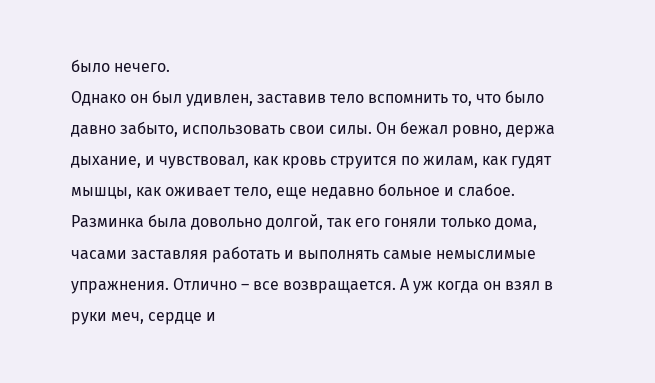было нечего.
Однако он был удивлен, заставив тело вспомнить то, что было давно забыто, использовать свои силы. Он бежал ровно, держа дыхание, и чувствовал, как кровь струится по жилам, как гудят мышцы, как оживает тело, еще недавно больное и слабое. Разминка была довольно долгой, так его гоняли только дома, часами заставляя работать и выполнять самые немыслимые упражнения. Отлично – все возвращается. А уж когда он взял в руки меч, сердце и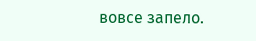вовсе запело.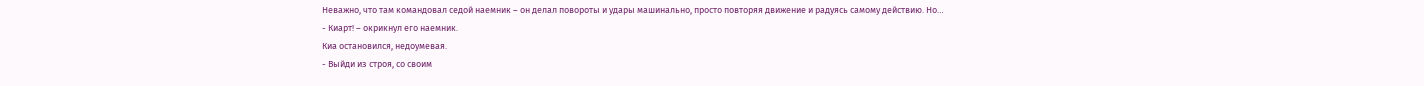Неважно, что там командовал седой наемник – он делал повороты и удары машинально, просто повторяя движение и радуясь самому действию. Но…
- Киарт! – окрикнул его наемник.
Киа остановился, недоумевая.
- Выйди из строя, со своим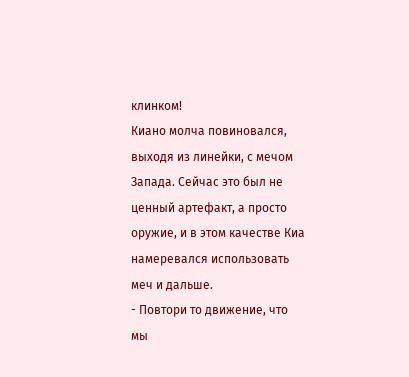клинком!
Киано молча повиновался, выходя из линейки, с мечом Запада. Сейчас это был не ценный артефакт, а просто оружие, и в этом качестве Киа намеревался использовать меч и дальше.
- Повтори то движение, что мы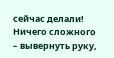сейчас делали!
Ничего сложного – вывернуть руку,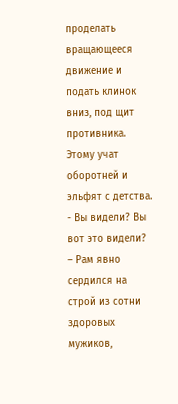проделать вращающееся движение и подать клинок вниз, под щит противника. Этому учат оборотней и эльфят с детства.
- Вы видели? Вы вот это видели? – Рам явно сердился на строй из сотни здоровых мужиков,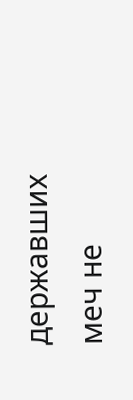державших меч не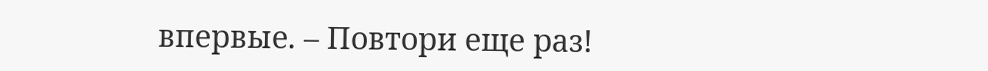впервые. – Повтори еще раз!